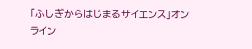「ふしぎからはじまるサイエンス」オンライン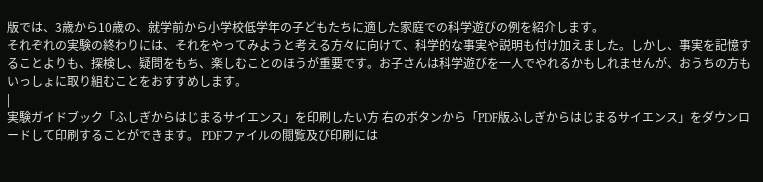版では、3歳から10歳の、就学前から小学校低学年の子どもたちに適した家庭での科学遊びの例を紹介します。
それぞれの実験の終わりには、それをやってみようと考える方々に向けて、科学的な事実や説明も付け加えました。しかし、事実を記憶することよりも、探検し、疑問をもち、楽しむことのほうが重要です。お子さんは科学遊びを一人でやれるかもしれませんが、おうちの方もいっしょに取り組むことをおすすめします。
|
実験ガイドブック「ふしぎからはじまるサイエンス」を印刷したい方 右のボタンから「PDF版ふしぎからはじまるサイエンス」をダウンロードして印刷することができます。 PDFファイルの閲覧及び印刷には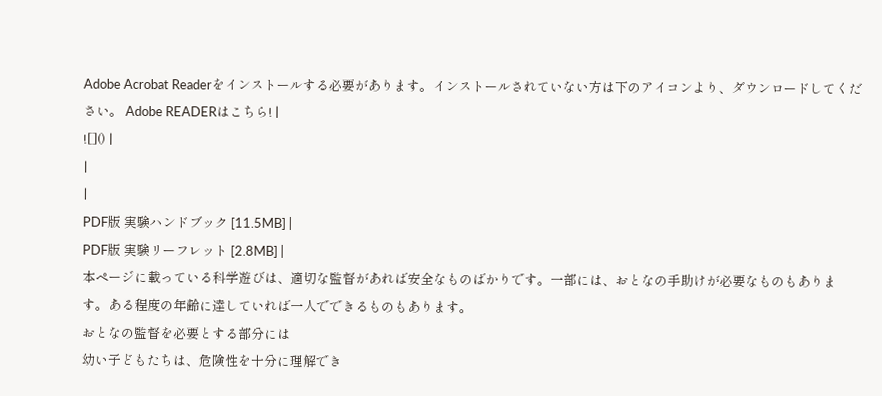Adobe Acrobat Readerをインストールする必要があります。インストールされていない方は下のアイコンより、ダウンロードしてください。 Adobe READERはこちら! |
![]() |
|
|
PDF版 実験ハンドブック [11.5MB] |
PDF版 実験リーフレット [2.8MB] |
本ページに載っている科学遊びは、適切な監督があれば安全なものばかりです。一部には、おとなの手助けが必要なものもあります。ある程度の年齢に達していれば一人でできるものもあります。
おとなの監督を必要とする部分には
幼い子どもたちは、危険性を十分に理解でき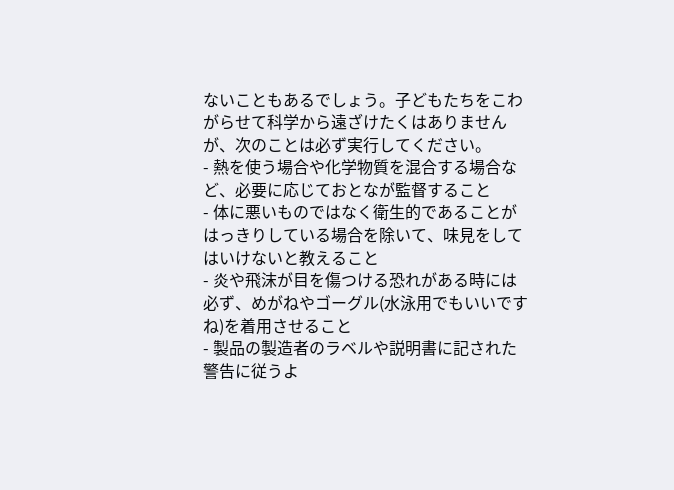ないこともあるでしょう。子どもたちをこわがらせて科学から遠ざけたくはありませんが、次のことは必ず実行してください。
- 熱を使う場合や化学物質を混合する場合など、必要に応じておとなが監督すること
- 体に悪いものではなく衛生的であることがはっきりしている場合を除いて、味見をしてはいけないと教えること
- 炎や飛沫が目を傷つける恐れがある時には必ず、めがねやゴーグル(水泳用でもいいですね)を着用させること
- 製品の製造者のラベルや説明書に記された警告に従うよ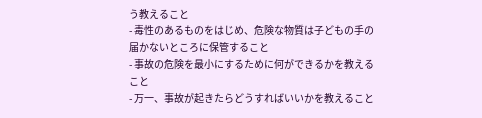う教えること
- 毒性のあるものをはじめ、危険な物質は子どもの手の届かないところに保管すること
- 事故の危険を最小にするために何ができるかを教えること
- 万一、事故が起きたらどうすればいいかを教えること